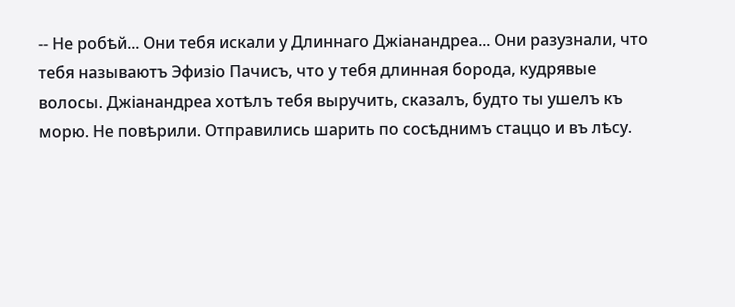-- Не робѣй... Они тебя искали у Длиннаго Джіанандреа... Они разузнали, что тебя называютъ Эфизіо Пачисъ, что у тебя длинная борода, кудрявые волосы. Джіанандреа хотѣлъ тебя выручить, сказалъ, будто ты ушелъ къ морю. Не повѣрили. Отправились шарить по сосѣднимъ стаццо и въ лѣсу.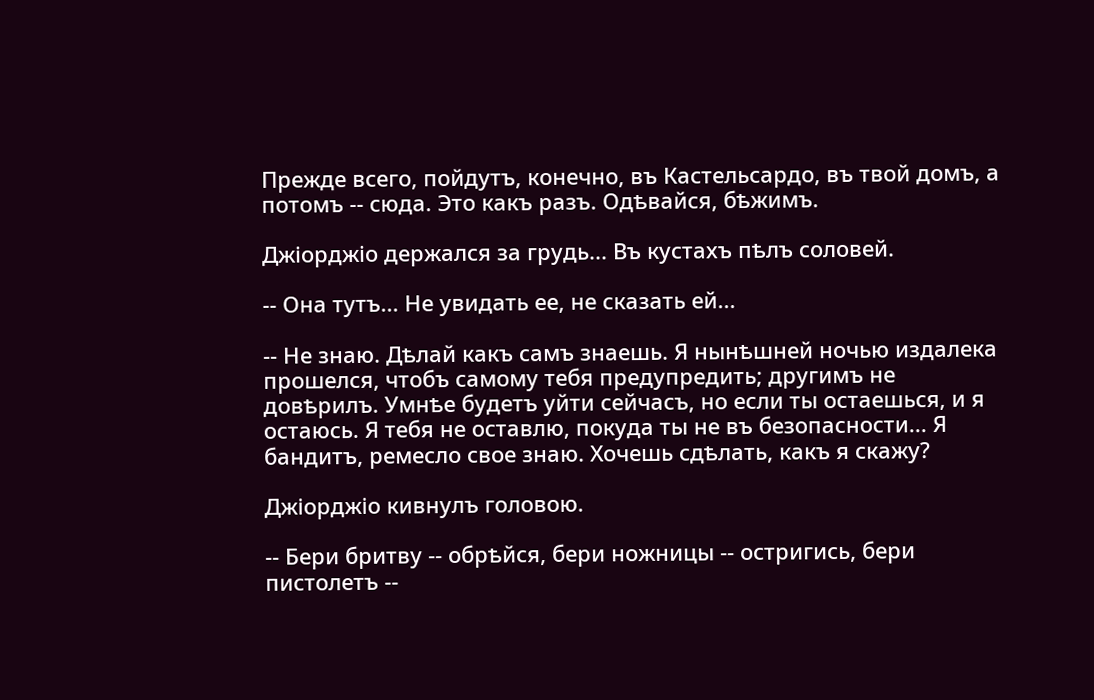Прежде всего, пойдутъ, конечно, въ Кастельсардо, въ твой домъ, а потомъ -- сюда. Это какъ разъ. Одѣвайся, бѣжимъ.

Джіорджіо держался за грудь... Въ кустахъ пѣлъ соловей.

-- Она тутъ... Не увидать ее, не сказать ей...

-- Не знаю. Дѣлай какъ самъ знаешь. Я нынѣшней ночью издалека прошелся, чтобъ самому тебя предупредить; другимъ не довѣрилъ. Умнѣе будетъ уйти сейчасъ, но если ты остаешься, и я остаюсь. Я тебя не оставлю, покуда ты не въ безопасности... Я бандитъ, ремесло свое знаю. Хочешь сдѣлать, какъ я скажу?

Джіорджіо кивнулъ головою.

-- Бери бритву -- обрѣйся, бери ножницы -- остригись, бери пистолетъ --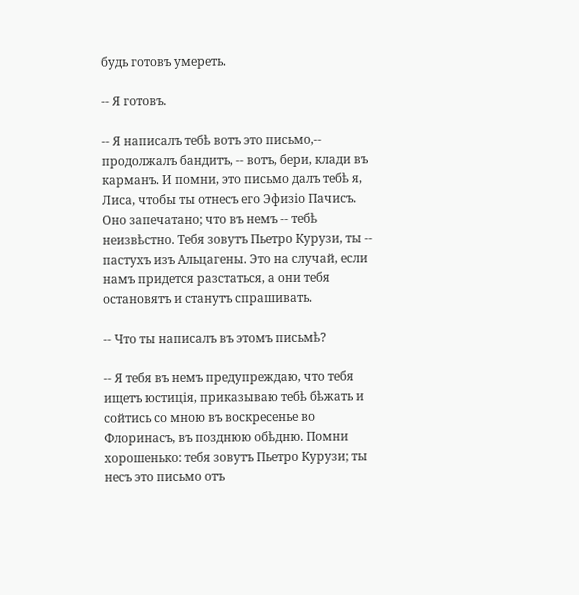будь готовъ умереть.

-- Я готовъ.

-- Я написалъ тебѣ вотъ это письмо,-- продолжалъ бандитъ, -- вотъ, бери, клади въ карманъ. И помни, это письмо далъ тебѣ я, Лиса, чтобы ты отнесъ его Эфизіо Пачисъ. Оно запечатано; что въ немъ -- тебѣ неизвѣстно. Тебя зовутъ Пьетро Курузи, ты -- пастухъ изъ Альцагены. Это на случай, если намъ придется разстаться, а они тебя остановятъ и станутъ спрашивать.

-- Что ты написалъ въ этомъ письмѣ?

-- Я тебя въ немъ предупреждаю, что тебя ищетъ юстиція, приказываю тебѣ бѣжать и сойтись со мною въ воскресенье во Флоринасъ, въ позднюю обѣдню. Помни хорошенько: тебя зовутъ Пьетро Курузи; ты несъ это письмо отъ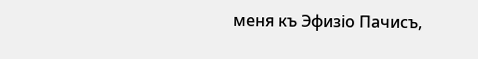меня къ Эфизіо Пачисъ,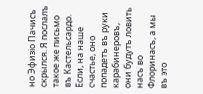но Эфизіо Пачисъ скрылся. Я послалъ такое же письмо въ Кастельсардо. Если, на наше счастье, оно попадетъ въ руки карабинеровъ, они будутъ ловить насъ во Флоринасъ, а мы въ это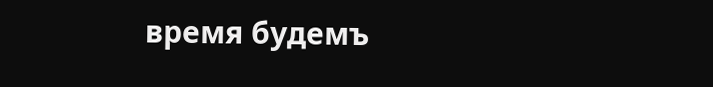время будемъ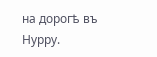на дорогѣ въ Нурру.